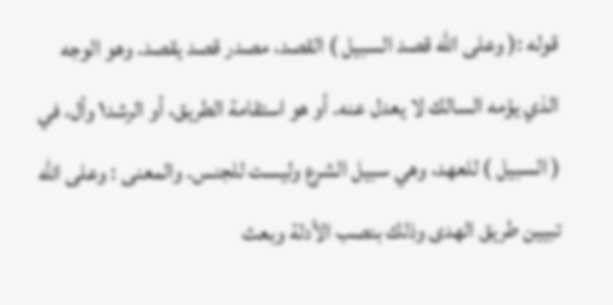قوله :( وعلى الله قصد السبيل ) القصد، مصدر قصد يقصد. وهو الوجه الذي يؤمه السالك لا يعدل عنه. أو هو استقامة الطريق، أو الرشد١ وأل، في ( السبيل ) للعهد، وهي سبيل الشرع وليست للجنس. والمعنى : وعلى الله تبيين طريق الهدى وذلك بنصب الأدلة وبعث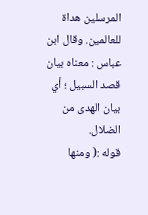المرسلين هداة للعالمين. وقال ابن عباس : معناه بيان قصد السبيل ؛ أي بيان الهدى من الضلال.
قوله :( ومنها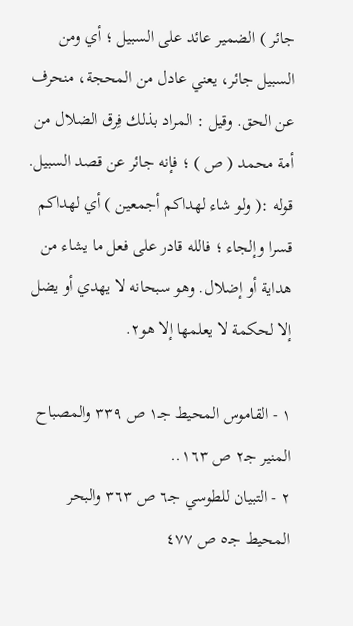جائر ) الضمير عائد على السبيل ؛ أي ومن السبيل جائر، يعني عادل من المحجة، منحرف عن الحق. وقيل : المراد بذلك فِرق الضلال من أمة محمد ( ص ) ؛ فإنه جائر عن قصد السبيل.
قوله :( ولو شاء لهداكم أجمعين ) أي لهداكم قسرا وإلجاء ؛ فالله قادر على فعل ما يشاء من هداية أو إضلال. وهو سبحانه لا يهدي أو يضل إلا لحكمة لا يعلمها إلا هو٢.

١ - القاموس المحيط جـ١ ص ٣٣٩ والمصباح المنير جـ٢ ص ١٦٣..
٢ - التبيان للطوسي جـ٦ ص ٣٦٣ والبحر المحيط جـ٥ ص ٤٧٧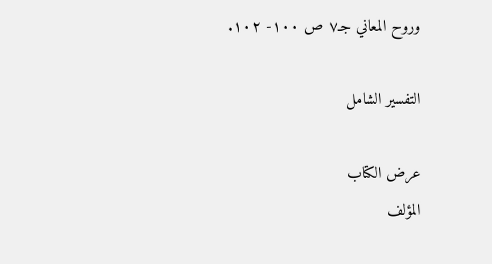وروح المعاني جـ٧ ص ١٠٠- ١٠٢.

التفسير الشامل

عرض الكتاب
المؤلف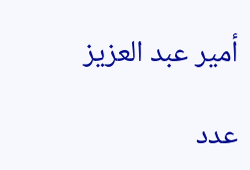أمير عبد العزيز

عدد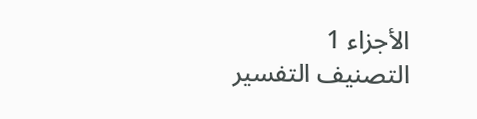الأجزاء 1
التصنيف التفسير